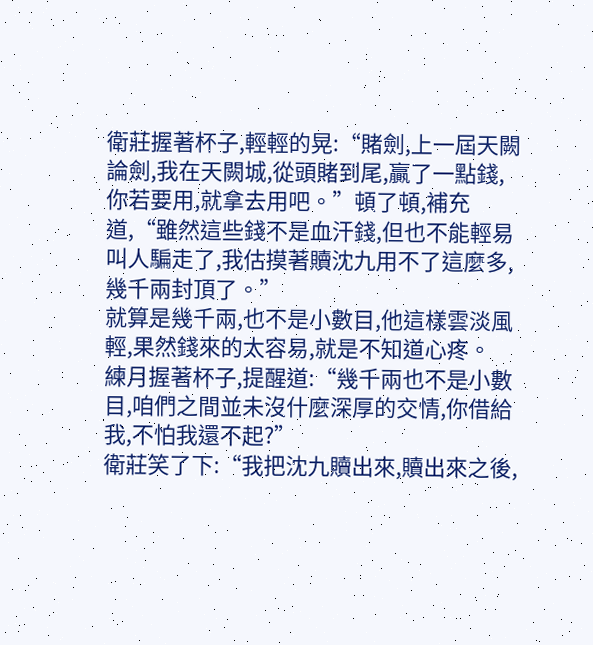衛莊握著杯子,輕輕的晃:“賭劍,上一屆天闕論劍,我在天闕城,從頭賭到尾,贏了一點錢,你若要用,就拿去用吧。”頓了頓,補充道,“雖然這些錢不是血汗錢,但也不能輕易叫人騙走了,我估摸著贖沈九用不了這麼多,幾千兩封頂了。”
就算是幾千兩,也不是小數目,他這樣雲淡風輕,果然錢來的太容易,就是不知道心疼。
練月握著杯子,提醒道:“幾千兩也不是小數目,咱們之間並未沒什麼深厚的交情,你借給我,不怕我還不起?”
衛莊笑了下:“我把沈九贖出來,贖出來之後,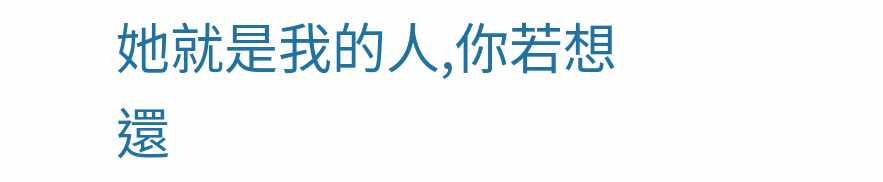她就是我的人,你若想還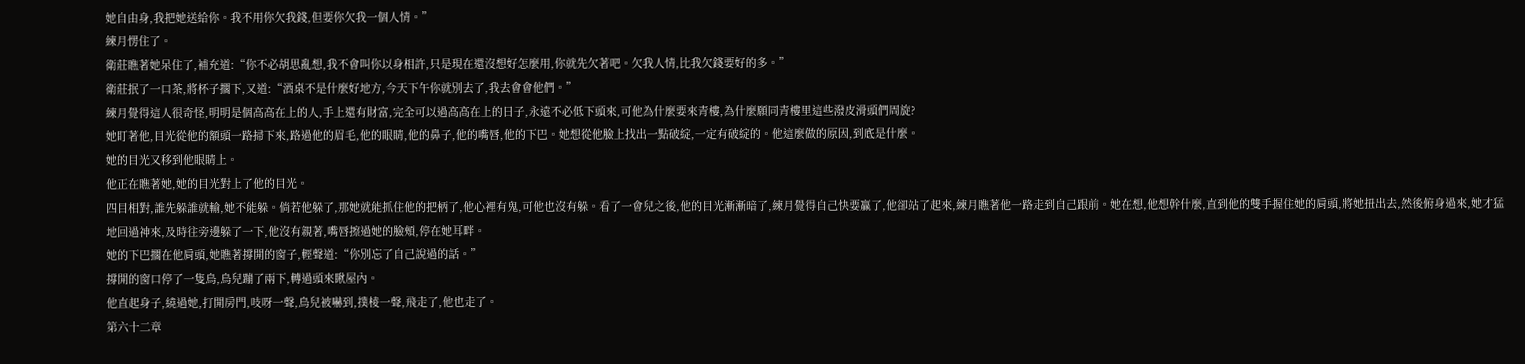她自由身,我把她送給你。我不用你欠我錢,但要你欠我一個人情。”
練月愣住了。
衛莊瞧著她呆住了,補充道:“你不必胡思亂想,我不會叫你以身相許,只是現在還沒想好怎麼用,你就先欠著吧。欠我人情,比我欠錢要好的多。”
衛莊抿了一口茶,將杯子擱下,又道:“酒桌不是什麼好地方,今天下午你就別去了,我去會會他們。”
練月覺得這人很奇怪,明明是個高高在上的人,手上還有財富,完全可以過高高在上的日子,永遠不必低下頭來,可他為什麼要來青樓,為什麼願同青樓里這些潑皮滑頭們周旋?
她盯著他,目光從他的額頭一路掃下來,路過他的眉毛,他的眼睛,他的鼻子,他的嘴唇,他的下巴。她想從他臉上找出一點破綻,一定有破綻的。他這麼做的原因,到底是什麼。
她的目光又移到他眼睛上。
他正在瞧著她,她的目光對上了他的目光。
四目相對,誰先躲誰就輸,她不能躲。倘若他躲了,那她就能抓住他的把柄了,他心裡有鬼,可他也沒有躲。看了一會兒之後,他的目光漸漸暗了,練月覺得自己快要贏了,他卻站了起來,練月瞧著他一路走到自己跟前。她在想,他想幹什麼,直到他的雙手握住她的肩頭,將她扭出去,然後俯身過來,她才猛地回過神來,及時往旁邊躲了一下,他沒有親著,嘴唇擦過她的臉頰,停在她耳畔。
她的下巴擱在他肩頭,她瞧著撐開的窗子,輕聲道:“你別忘了自己說過的話。”
撐開的窗口停了一隻鳥,鳥兒蹦了兩下,轉過頭來瞅屋內。
他直起身子,繞過她,打開房門,吱呀一聲,鳥兒被嚇到,撲棱一聲,飛走了,他也走了。
第六十二章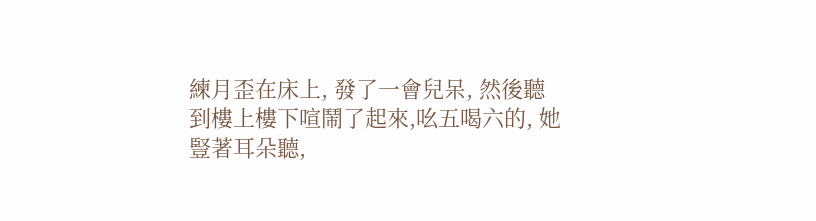練月歪在床上, 發了一會兒呆, 然後聽到樓上樓下喧鬧了起來,吆五喝六的, 她豎著耳朵聽,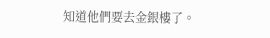知道他們要去金銀樓了。